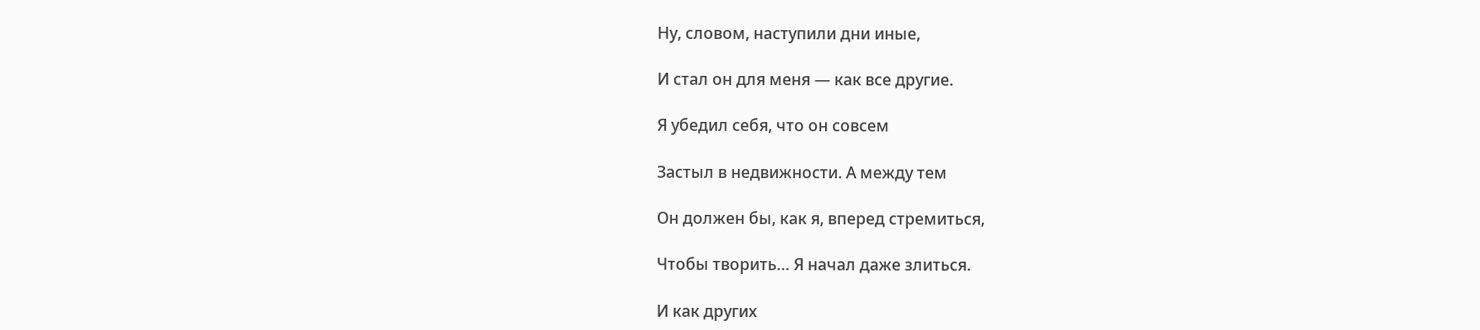Ну, словом, наступили дни иные,

И стал он для меня — как все другие.

Я убедил себя, что он совсем

Застыл в недвижности. А между тем

Он должен бы, как я, вперед стремиться,

Чтобы творить… Я начал даже злиться.

И как других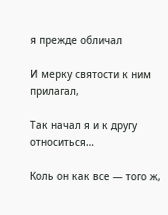я прежде обличал

И мерку святости к ним прилагал,

Так начал я и к другу относиться…

Коль он как все — того ж,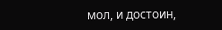мол, и достоин,